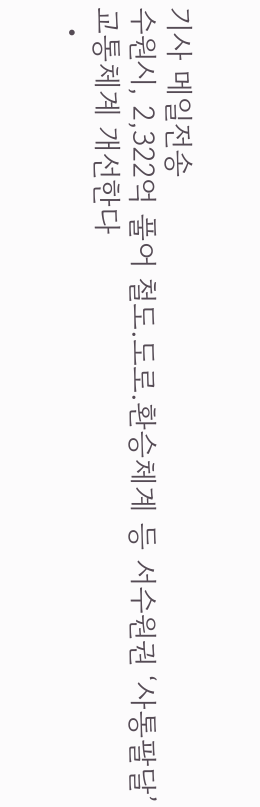기사 메일전송
수원시, 2,322억 풀어 철도.도로.환승체계 등 서수원권 ‘사통팔달’ 교통체계 개선한다
  •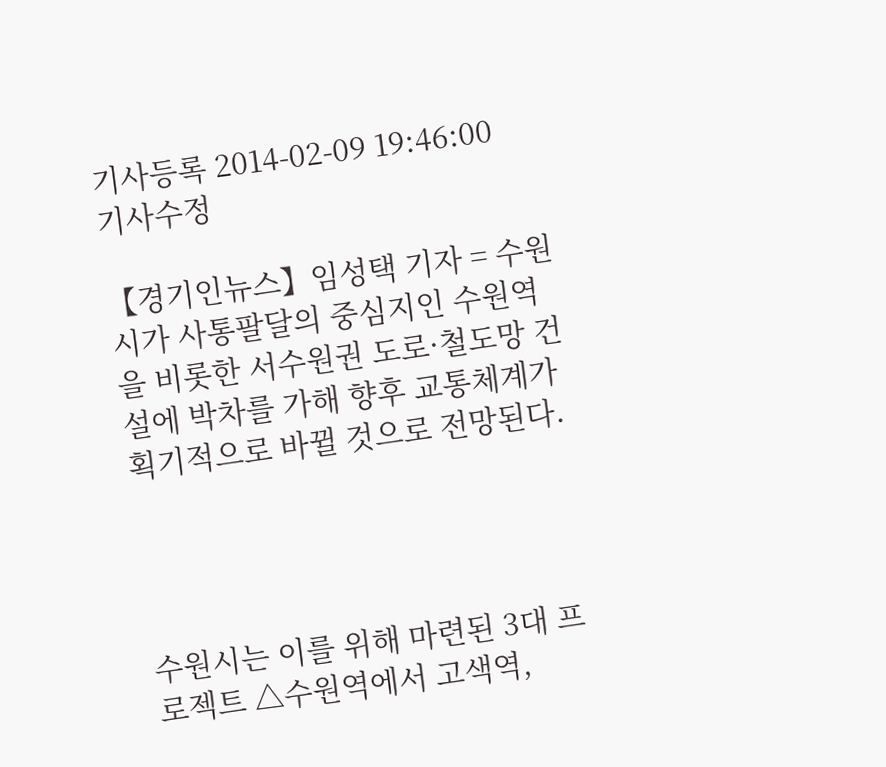기사등록 2014-02-09 19:46:00
기사수정

【경기인뉴스】임성택 기자 = 수원시가 사통팔달의 중심지인 수원역을 비롯한 서수원권 도로·철도망 건설에 박차를 가해 향후 교통체계가 획기적으로 바뀔 것으로 전망된다.




수원시는 이를 위해 마련된 3대 프로젝트 △수원역에서 고색역,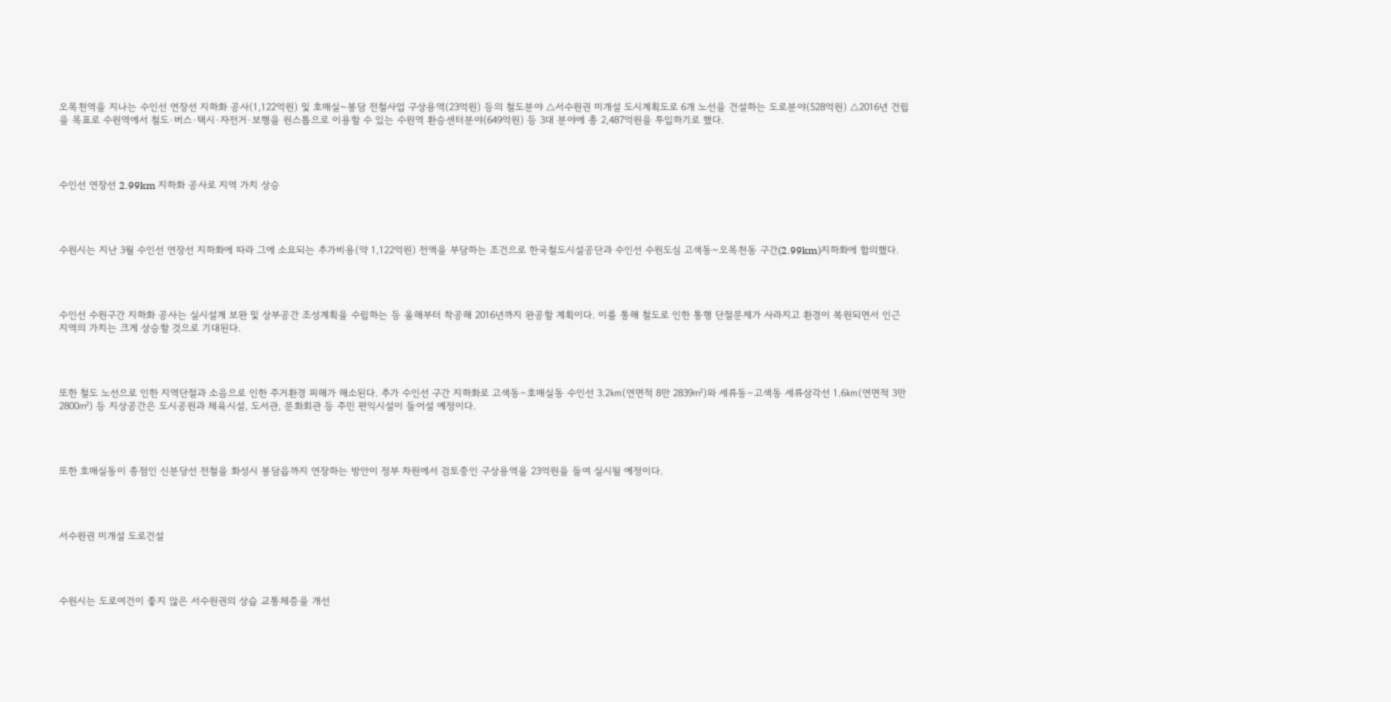오목천역을 지나는 수인선 연장선 지하화 공사(1,122억원) 및 호매실~봉담 전철사업 구상용역(23억원) 등의 철도분야 △서수원권 미개설 도시계획도로 6개 노선을 건설하는 도로분야(528억원) △2016년 건립을 목표로 수원역에서 철도·버스·택시·자전거·보행을 원스톱으로 이용할 수 있는 수원역 환승센터분야(649억원) 등 3대 분야에 총 2,487억원을 투입하기로 했다.




수인선 연장선 2.99km 지하화 공사로 지역 가치 상승




수원시는 지난 3월 수인선 연장선 지하화에 따라 그에 소요되는 추가비용(약 1,122억원) 전액을 부담하는 조건으로 한국철도시설공단과 수인선 수원도심 고색동~오목천동 구간(2.99km)지하화에 합의했다.




수인선 수원구간 지하화 공사는 실시설계 보완 및 상부공간 조성계획을 수립하는 등 올해부터 착공해 2016년까지 완공할 계획이다. 이를 통해 철도로 인한 통행 단절문제가 사라지고 환경이 복원되면서 인근 지역의 가치는 크게 상승할 것으로 기대된다.




또한 철도 노선으로 인한 지역단절과 소음으로 인한 주거환경 피해가 해소된다. 추가 수인선 구간 지하화로 고색동∼호매실동 수인선 3.2㎞(연면적 8만 2839㎡)와 세류동∼고색동 세류삼각선 1.6㎞(연면적 3만 2800㎡) 등 지상공간은 도시공원과 체육시설, 도서관, 문화회관 등 주민 편익시설이 들어설 예정이다.




또한 호매실동이 종점인 신분당선 전철을 화성시 봉담읍까지 연장하는 방안이 정부 차원에서 검토중인 구상용역을 23억원을 들여 실시될 예정이다.




서수원권 미개설 도로건설




수원시는 도로여건이 좋지 않은 서수원권의 상습 교통체증을 개선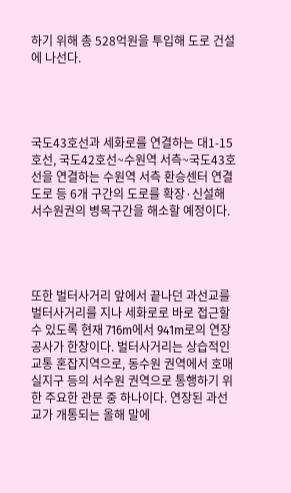하기 위해 총 528억원을 투입해 도로 건설에 나선다.




국도43호선과 세화로를 연결하는 대1-15호선, 국도42호선~수원역 서측~국도43호선을 연결하는 수원역 서측 환승센터 연결도로 등 6개 구간의 도로를 확장·신설해 서수원권의 병목구간을 해소할 예정이다.




또한 벌터사거리 앞에서 끝나던 과선교를 벌터사거리를 지나 세화로로 바로 접근할 수 있도록 현재 716m에서 941m로의 연장공사가 한창이다. 벌터사거리는 상습적인 교통 혼잡지역으로, 동수원 권역에서 호매실지구 등의 서수원 권역으로 통행하기 위한 주요한 관문 중 하나이다. 연장된 과선교가 개통되는 올해 말에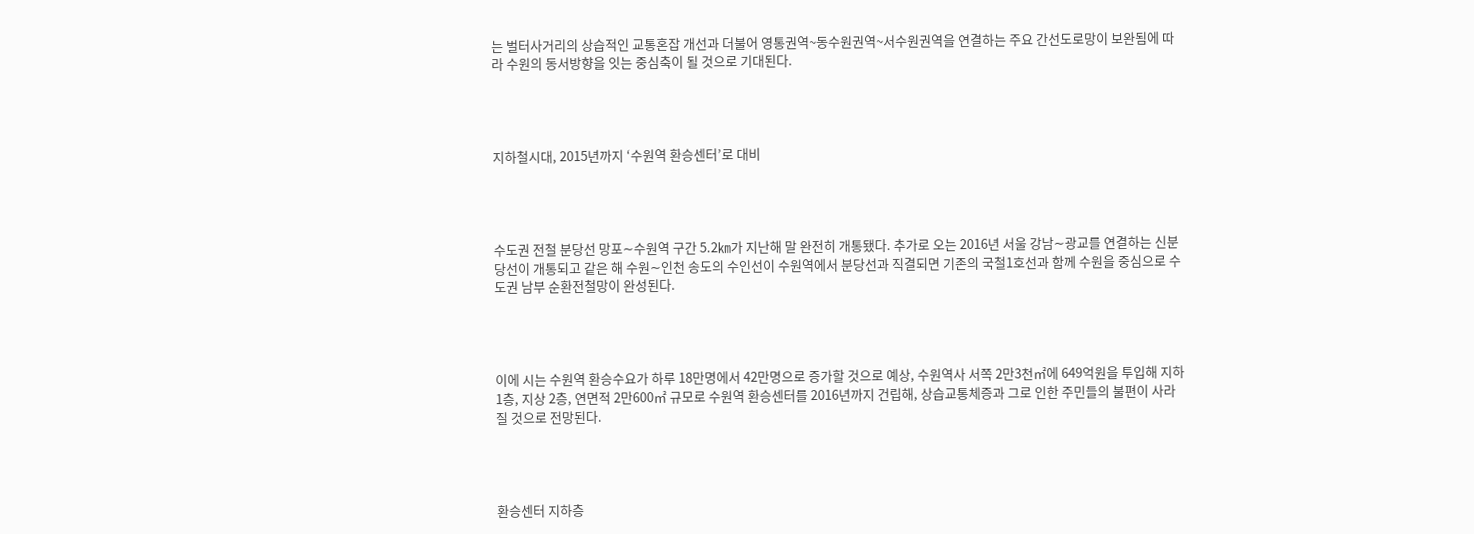는 벌터사거리의 상습적인 교통혼잡 개선과 더불어 영통권역~동수원권역~서수원권역을 연결하는 주요 간선도로망이 보완됨에 따라 수원의 동서방향을 잇는 중심축이 될 것으로 기대된다.




지하철시대, 2015년까지 ‘수원역 환승센터’로 대비




수도권 전철 분당선 망포∼수원역 구간 5.2㎞가 지난해 말 완전히 개통됐다. 추가로 오는 2016년 서울 강남∼광교를 연결하는 신분당선이 개통되고 같은 해 수원∼인천 송도의 수인선이 수원역에서 분당선과 직결되면 기존의 국철1호선과 함께 수원을 중심으로 수도권 남부 순환전철망이 완성된다.




이에 시는 수원역 환승수요가 하루 18만명에서 42만명으로 증가할 것으로 예상, 수원역사 서쪽 2만3천㎡에 649억원을 투입해 지하 1층, 지상 2층, 연면적 2만600㎡ 규모로 수원역 환승센터를 2016년까지 건립해, 상습교통체증과 그로 인한 주민들의 불편이 사라질 것으로 전망된다.




환승센터 지하층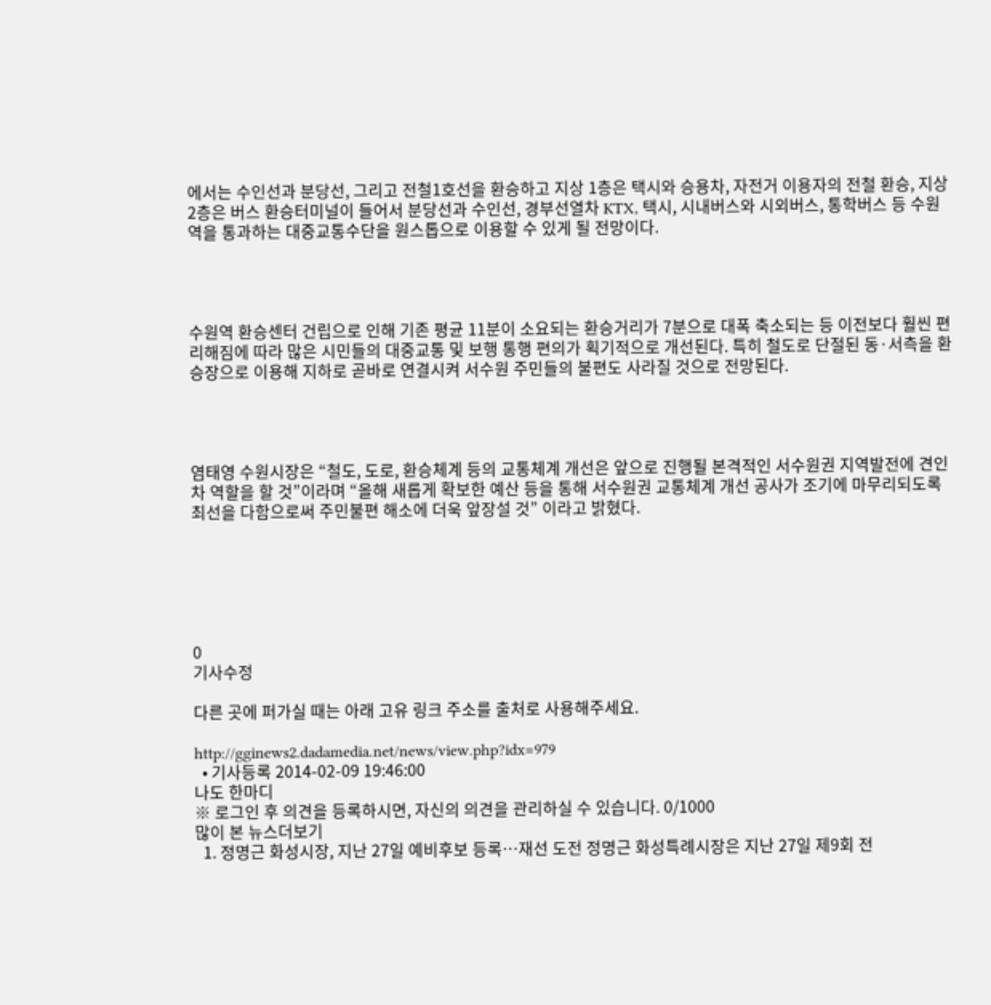에서는 수인선과 분당선, 그리고 전철1호선을 환승하고 지상 1층은 택시와 승용차, 자전거 이용자의 전철 환승, 지상 2층은 버스 환승터미널이 들어서 분당선과 수인선, 경부선열차 KTX, 택시, 시내버스와 시외버스, 통학버스 등 수원역을 통과하는 대중교통수단을 원스톱으로 이용할 수 있게 될 전망이다.




수원역 환승센터 건립으로 인해 기존 평균 11분이 소요되는 환승거리가 7분으로 대폭 축소되는 등 이전보다 훨씬 편리해짐에 따라 많은 시민들의 대중교통 및 보행 통행 편의가 획기적으로 개선된다. 특히 철도로 단절된 동·서측을 환승장으로 이용해 지하로 곧바로 연결시켜 서수원 주민들의 불편도 사라질 것으로 전망된다.




염태영 수원시장은 “철도, 도로, 환승체계 등의 교통체계 개선은 앞으로 진행될 본격적인 서수원권 지역발전에 견인차 역할을 할 것”이라며 “올해 새롭게 확보한 예산 등을 통해 서수원권 교통체계 개선 공사가 조기에 마무리되도록 최선을 다함으로써 주민불편 해소에 더욱 앞장설 것” 이라고 밝혔다.






0
기사수정

다른 곳에 퍼가실 때는 아래 고유 링크 주소를 출처로 사용해주세요.

http://gginews2.dadamedia.net/news/view.php?idx=979
  • 기사등록 2014-02-09 19:46:00
나도 한마디
※ 로그인 후 의견을 등록하시면, 자신의 의견을 관리하실 수 있습니다. 0/1000
많이 본 뉴스더보기
  1. 정명근 화성시장, 지난 27일 예비후보 등록…재선 도전 정명근 화성특례시장은 지난 27일 제9회 전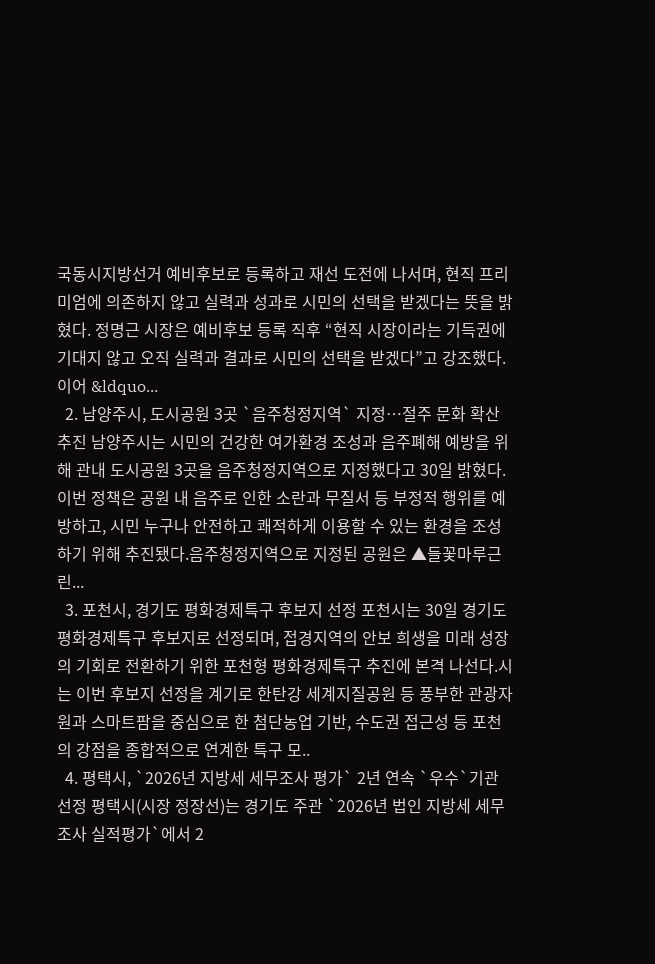국동시지방선거 예비후보로 등록하고 재선 도전에 나서며, 현직 프리미엄에 의존하지 않고 실력과 성과로 시민의 선택을 받겠다는 뜻을 밝혔다. 정명근 시장은 예비후보 등록 직후 “현직 시장이라는 기득권에 기대지 않고 오직 실력과 결과로 시민의 선택을 받겠다”고 강조했다. 이어 &ldquo...
  2. 남양주시, 도시공원 3곳 `음주청정지역` 지정…절주 문화 확산 추진 남양주시는 시민의 건강한 여가환경 조성과 음주폐해 예방을 위해 관내 도시공원 3곳을 음주청정지역으로 지정했다고 30일 밝혔다.이번 정책은 공원 내 음주로 인한 소란과 무질서 등 부정적 행위를 예방하고, 시민 누구나 안전하고 쾌적하게 이용할 수 있는 환경을 조성하기 위해 추진됐다.음주청정지역으로 지정된 공원은 ▲들꽃마루근린...
  3. 포천시, 경기도 평화경제특구 후보지 선정 포천시는 30일 경기도 평화경제특구 후보지로 선정되며, 접경지역의 안보 희생을 미래 성장의 기회로 전환하기 위한 포천형 평화경제특구 추진에 본격 나선다.시는 이번 후보지 선정을 계기로 한탄강 세계지질공원 등 풍부한 관광자원과 스마트팜을 중심으로 한 첨단농업 기반, 수도권 접근성 등 포천의 강점을 종합적으로 연계한 특구 모..
  4. 평택시, `2026년 지방세 세무조사 평가` 2년 연속 `우수`기관 선정 평택시(시장 정장선)는 경기도 주관 `2026년 법인 지방세 세무조사 실적평가`에서 2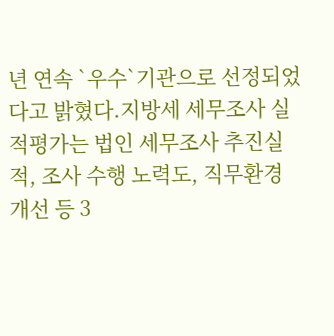년 연속 `우수`기관으로 선정되었다고 밝혔다.지방세 세무조사 실적평가는 법인 세무조사 추진실적, 조사 수행 노력도, 직무환경 개선 등 3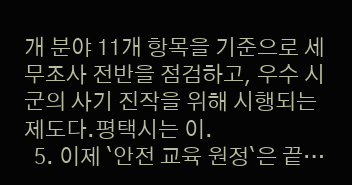개 분야 11개 항목을 기준으로 세무조사 전반을 점검하고, 우수 시군의 사기 진작을 위해 시행되는 제도다.평택시는 이.
  5. 이제 `안전 교육 원정`은 끝…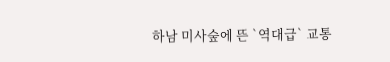하남 미사숲에 뜬 `역대급` 교통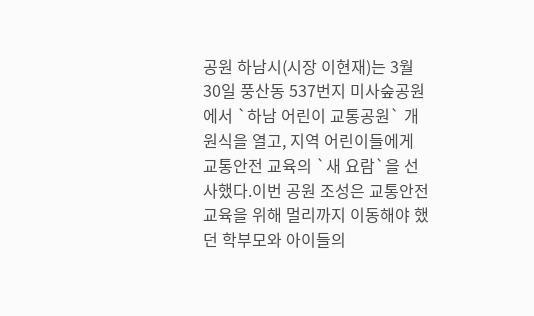공원 하남시(시장 이현재)는 3월 30일 풍산동 537번지 미사숲공원에서 `하남 어린이 교통공원` 개원식을 열고, 지역 어린이들에게 교통안전 교육의 `새 요람`을 선사했다.이번 공원 조성은 교통안전 교육을 위해 멀리까지 이동해야 했던 학부모와 아이들의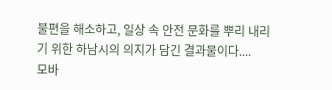불편을 해소하고, 일상 속 안전 문화를 뿌리 내리기 위한 하남시의 의지가 담긴 결과물이다....
모바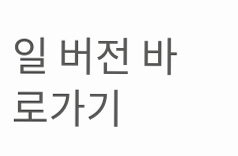일 버전 바로가기